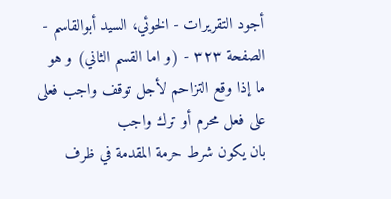أجود التقريرات - الخوئي، السيد أبوالقاسم - الصفحة ٣٢٣ - (و اما القسم الثاني) و هو ما إذا وقع التزاحم لأجل توقف واجب فعلى على فعل محرم أو ترك واجب
بان يكون شرط حرمة المقدمة في ظرف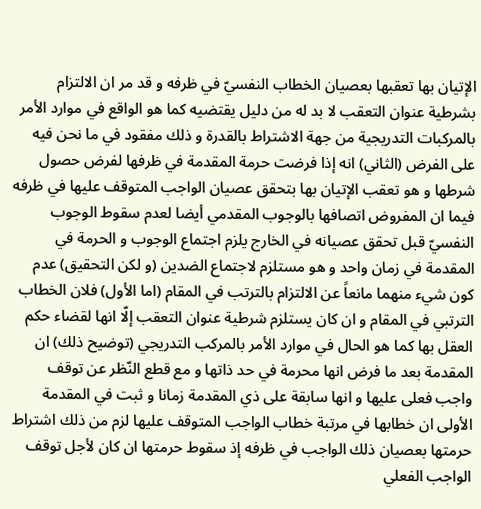الإتيان بها تعقبها بعصيان الخطاب النفسيّ في ظرفه و قد مر ان الالتزام بشرطية عنوان التعقب لا بد له من دليل يقتضيه كما هو الواقع في موارد الأمر بالمركبات التدريجية من جهة الاشتراط بالقدرة و ذلك مفقود في ما نحن فيه على الفرض (الثاني) انه إذا فرضت حرمة المقدمة في ظرفها لفرض حصول شرطها و هو تعقب الإتيان بها بتحقق عصيان الواجب المتوقف عليها في ظرفه فيما ان المفروض اتصافها بالوجوب المقدمي أيضا لعدم سقوط الوجوب النفسيّ قبل تحقق عصيانه في الخارج يلزم اجتماع الوجوب و الحرمة في المقدمة في زمان واحد و هو مستلزم لاجتماع الضدين (و لكن التحقيق) عدم كون شيء منهما مانعاً عن الالتزام بالترتب في المقام (اما الأول) فلان الخطاب الترتبي في المقام و ان كان يستلزم شرطية عنوان التعقب إلّا انها لقضاء حكم العقل بها كما هو الحال في موارد الأمر بالمركب التدريجي (توضيح ذلك) ان المقدمة بعد ما فرض انها محرمة في حد ذاتها و مع قطع النّظر عن توقف واجب فعلى عليها و انها سابقة على ذي المقدمة زمانا و ثبت في المقدمة الأولى ان خطابها في مرتبة خطاب الواجب المتوقف عليها لزم من ذلك اشتراط حرمتها بعصيان ذلك الواجب في ظرفه إذ سقوط حرمتها ان كان لأجل توقف الواجب الفعلي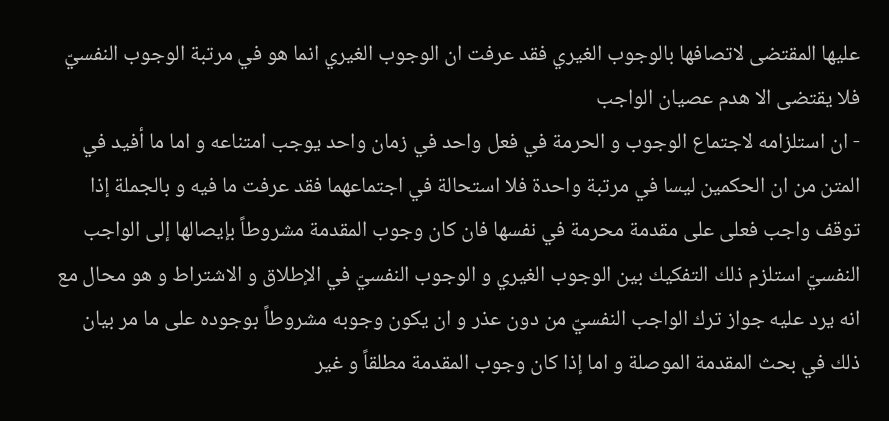عليها المقتضى لاتصافها بالوجوب الغيري فقد عرفت ان الوجوب الغيري انما هو في مرتبة الوجوب النفسيّ فلا يقتضى الا هدم عصيان الواجب
- ان استلزامه لاجتماع الوجوب و الحرمة في فعل واحد في زمان واحد يوجب امتناعه و اما ما أفيد في المتن من ان الحكمين ليسا في مرتبة واحدة فلا استحالة في اجتماعهما فقد عرفت ما فيه و بالجملة إذا توقف واجب فعلى على مقدمة محرمة في نفسها فان كان وجوب المقدمة مشروطاً بإيصالها إلى الواجب النفسيّ استلزم ذلك التفكيك بين الوجوب الغيري و الوجوب النفسيّ في الإطلاق و الاشتراط و هو محال مع انه يرد عليه جواز ترك الواجب النفسيّ من دون عذر و ان يكون وجوبه مشروطاً بوجوده على ما مر بيان ذلك في بحث المقدمة الموصلة و اما إذا كان وجوب المقدمة مطلقاً و غير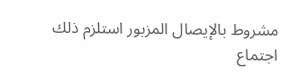مشروط بالإيصال المزبور استلزم ذلك اجتماع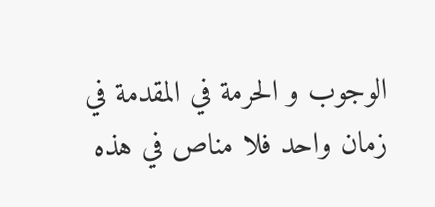الوجوب و الحرمة في المقدمة في زمان واحد فلا مناص في هذه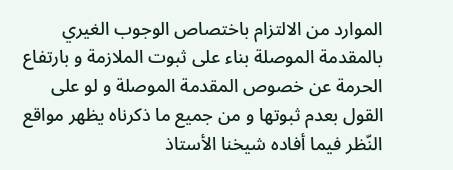الموارد من الالتزام باختصاص الوجوب الغيري بالمقدمة الموصلة بناء على ثبوت الملازمة و بارتفاع الحرمة عن خصوص المقدمة الموصلة و لو على القول بعدم ثبوتها و من جميع ما ذكرناه يظهر مواقع النّظر فيما أفاده شيخنا الأستاذ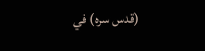(قدس سره) في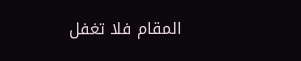المقام فلا تغفل